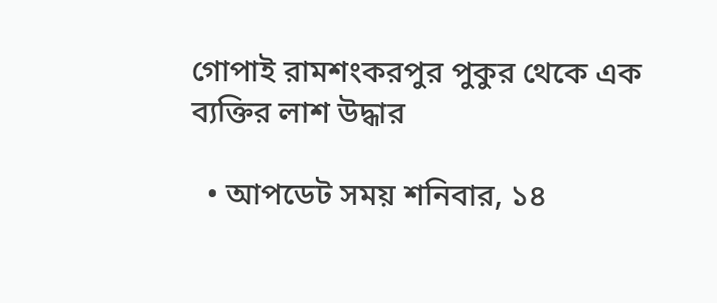গোপাই রামশংকরপুর পুকুর থেকে এক ব্যক্তির লাশ উদ্ধার

  • আপডেট সময় শনিবার, ১৪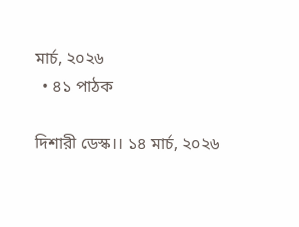মার্চ, ২০২৬
  • ৪১ পাঠক

দিশারী ডেস্ক।। ১৪ মার্চ, ২০২৬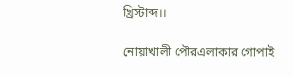খ্রিস্টাব্দ।।

নোয়াখালী পৌরএলাকার গোপাই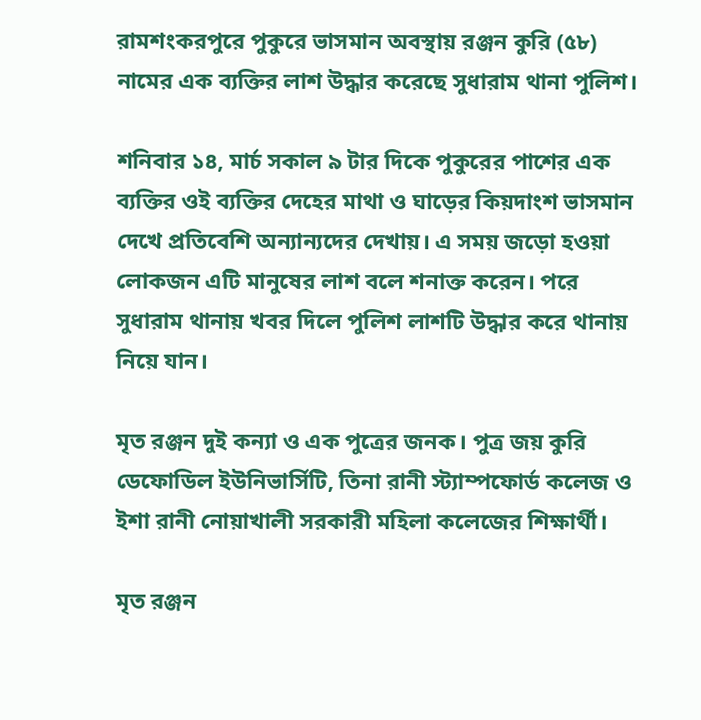রামশংকরপুরে পুকুরে ভাসমান অবস্থায় রঞ্জন কুরি (৫৮) নামের এক ব্যক্তির লাশ উদ্ধার করেছে সুধারাম থানা পুলিশ।

শনিবার ১৪, মার্চ সকাল ৯ টার দিকে পুকুরের পাশের এক ব্যক্তির ওই ব্যক্তির দেহের মাথা ও ঘাড়ের কিয়দাংশ ভাসমান দেখে প্রতিবেশি অন্যান্যদের দেখায়। এ সময় জড়ো হওয়া লোকজন এটি মানুষের লাশ বলে শনাক্ত করেন। পরে সুধারাম থানায় খবর দিলে পুলিশ লাশটি উদ্ধার করে থানায় নিয়ে যান।

মৃত রঞ্জন দুই কন্যা ও এক পুত্রের জনক। পুত্র জয় কুরি ডেফোডিল ইউনিভার্সিটি, তিনা রানী স্ট্যাম্পফোর্ড কলেজ ও ইশা রানী নোয়াখালী সরকারী মহিলা কলেজের শিক্ষার্থী।

মৃত রঞ্জন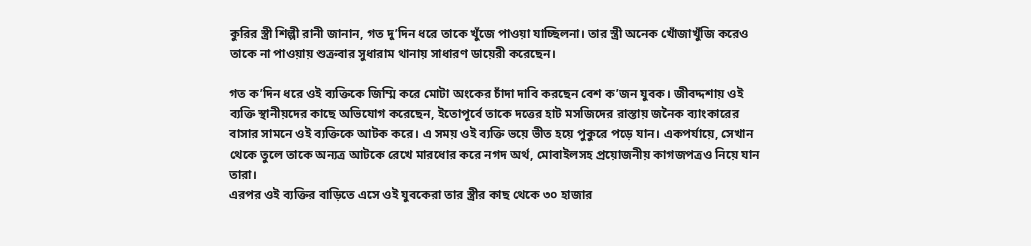কুরির স্ত্রী শিল্পী রানী জানান, গত দু’দিন ধরে তাকে খুঁজে পাওয়া যাচ্ছিলনা। তার স্ত্রী অনেক খোঁজাখুঁজি করেও তাকে না পাওয়ায় শুক্রবার সুধারাম থানায় সাধারণ ডায়েরী করেছেন।

গত ক’দিন ধরে ওই ব্যক্তিকে জিম্মি করে মোটা অংকের চাঁদা দাবি করছেন বেশ ক’জন যুবক। জীবদ্দশায় ওই ব্যক্তি স্থানীয়দের কাছে অভিযোগ করেছেন, ইতোপূর্বে তাকে দত্তের হাট মসজিদের রাস্তায় জনৈক ব্যাংকারের বাসার সামনে ওই ব্যক্তিকে আটক করে। এ সময় ওই ব্যক্তি ভয়ে ভীত হয়ে পুকুরে পড়ে যান। একপর্যায়ে, সেখান থেকে তুলে তাকে অন্যত্র আটকে রেখে মারধোর করে নগদ অর্থ, মোবাইলসহ প্রয়োজনীয় কাগজপত্রও নিয়ে যান তারা।
এরপর ওই ব্যক্তির বাড়িতে এসে ওই যুবকেরা তার স্ত্রীর কাছ থেকে ৩০ হাজার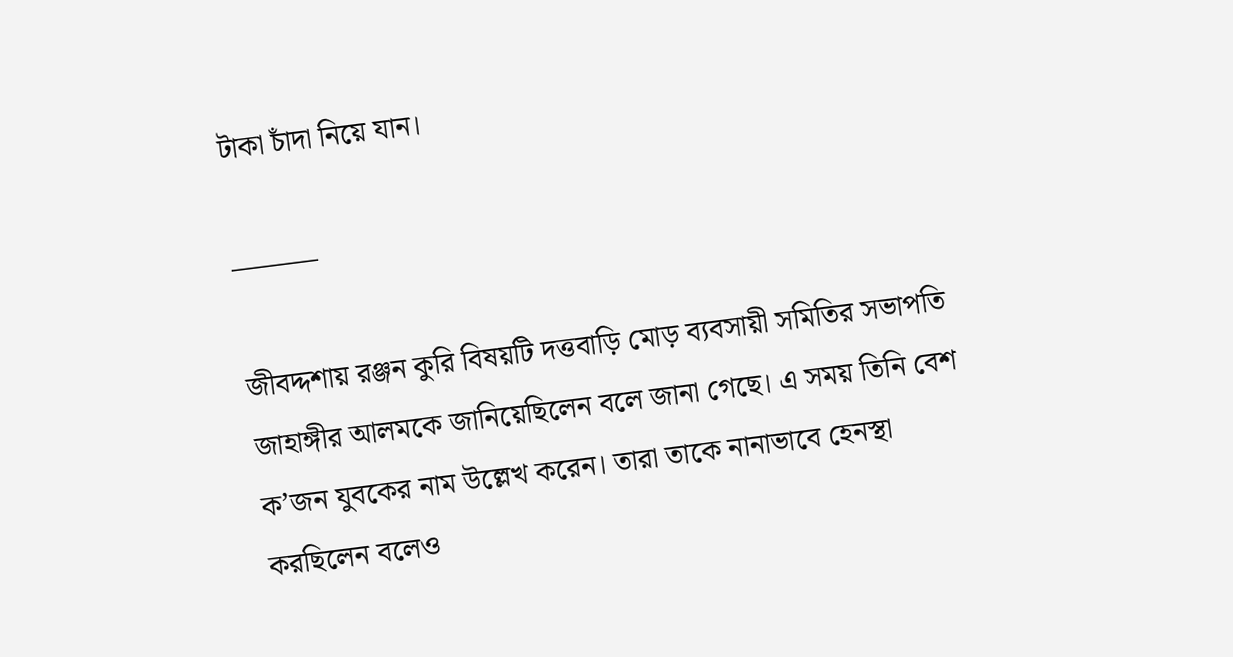টাকা চাঁদা নিয়ে যান।

———

জীবদ্দশায় রঞ্জন কুরি বিষয়টি দত্তবাড়ি মোড় ব্যবসায়ী সমিতির সভাপতি জাহাঙ্গীর আলমকে জানিয়েছিলেন বলে জানা গেছে। এ সময় তিনি বেশ ক’জন যুবকের নাম উল্লেখ করেন। তারা তাকে নানাভাবে হেনস্থা করছিলেন বলেও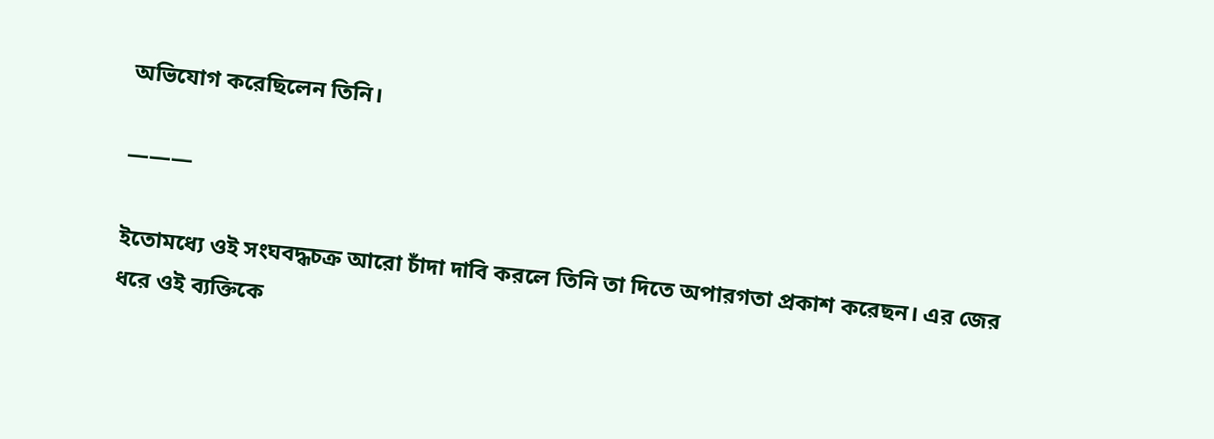অভিযোগ করেছিলেন তিনি।

———

ইতোমধ্যে ওই সংঘবদ্ধচক্র আরো চাঁদা দাবি করলে তিনি তা দিতে অপারগতা প্রকাশ করেছন। এর জের ধরে ওই ব্যক্তিকে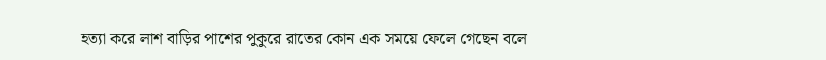হত্যা করে লাশ বাড়ির পাশের পুকুরে রাতের কোন এক সময়ে ফেলে গেছেন বলে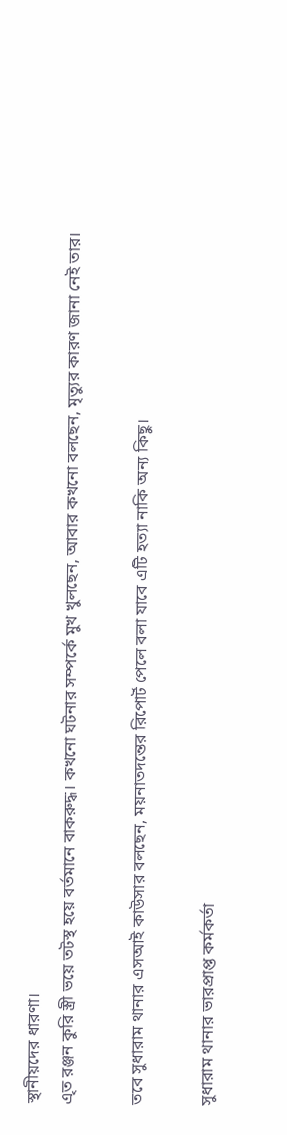স্থানীয়দের ধারণা।
এৃত রঞ্জন কুরি স্ত্রী ভয়ে তটস্থ হয়ে বর্তমানে বাকরুদ্ধ। কখনো ঘটনার সম্পর্কে মুখ খুলছেন, আবার কখনো বলছেন, মৃত্যুর কারণ জানা নেই তার।

তবে সুধারাম থানার এসআই কাউসার বলছেন, ময়নাতদন্তের রিপোর্ট পেলে বলা যাবে এটি হত্যা নাকি অন্য কিছু।

সুধারাম থানার ভারপ্রাপ্ত কর্মকর্তা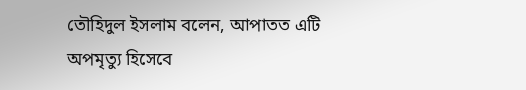তৌহিদুল ইসলাম বলেন, আপাতত এটি অপমৃত্যু হিসেবে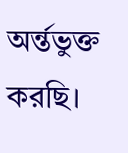অর্ন্তভুক্ত করছি।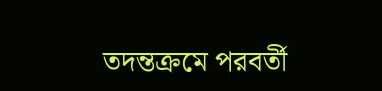তদন্তক্রমে পরবর্তী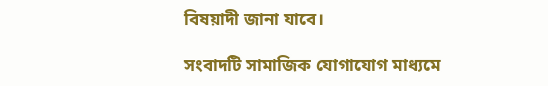বিষয়াদী জানা যাবে।

সংবাদটি সামাজিক যোগাযোগ মাধ্যমে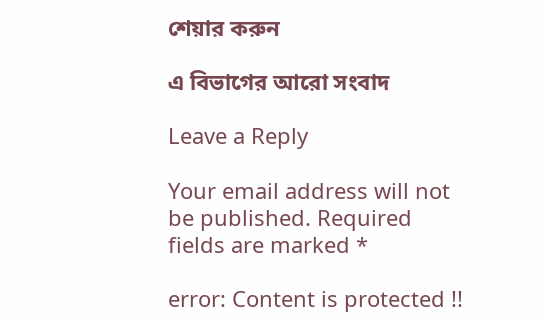শেয়ার করুন

এ বিভাগের আরো সংবাদ

Leave a Reply

Your email address will not be published. Required fields are marked *

error: Content is protected !!